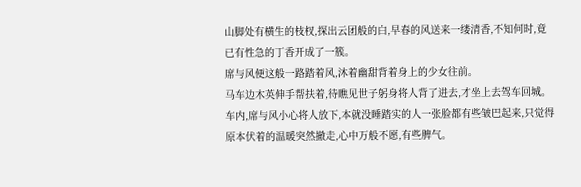山脚处有横生的枝杈,探出云团般的白,早春的风送来一缕清香,不知何时,竟已有性急的丁香开成了一簇。
席与风便这般一路踏着风,沐着幽甜背着身上的少女往前。
马车边木英伸手帮扶着,待瞧见世子躬身将人背了进去,才坐上去驾车回城。
车内,席与风小心将人放下,本就没睡踏实的人一张脸都有些皱巴起来,只觉得原本伏着的温暖突然撤走,心中万般不愿,有些脾气。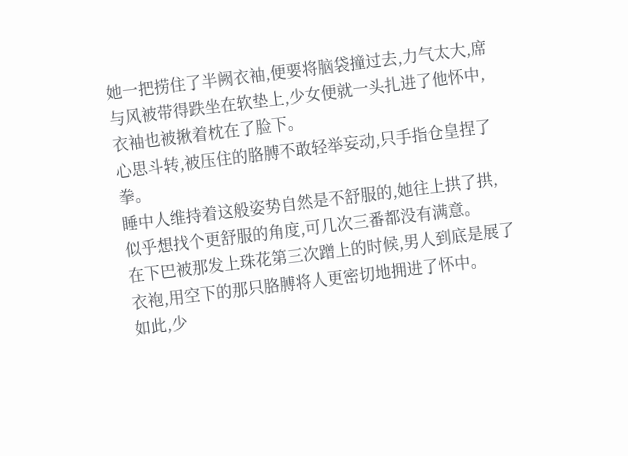她一把捞住了半阙衣袖,便要将脑袋撞过去,力气太大,席与风被带得跌坐在软垫上,少女便就一头扎进了他怀中,衣袖也被揪着枕在了脸下。
心思斗转,被压住的胳膊不敢轻举妄动,只手指仓皇捏了拳。
睡中人维持着这般姿势自然是不舒服的,她往上拱了拱,似乎想找个更舒服的角度,可几次三番都没有满意。
在下巴被那发上珠花第三次蹭上的时候,男人到底是展了衣袍,用空下的那只胳膊将人更密切地拥进了怀中。
如此,少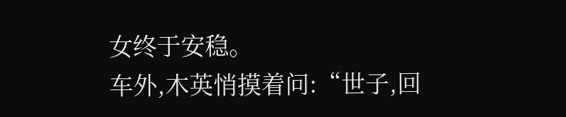女终于安稳。
车外,木英悄摸着问:“世子,回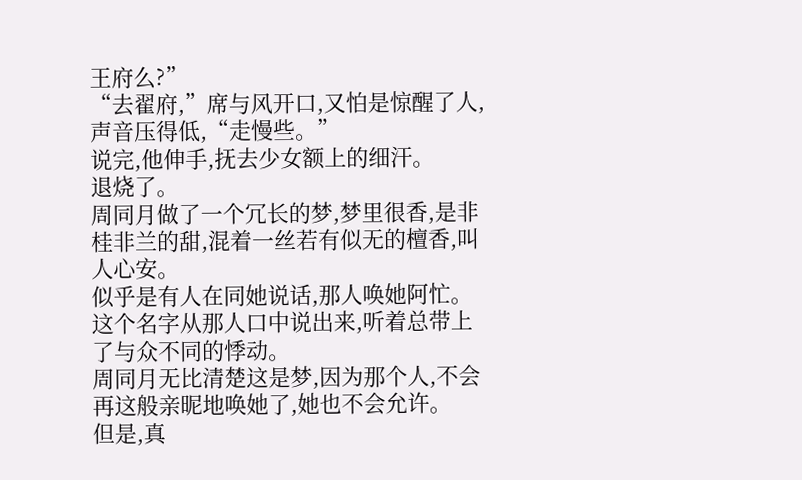王府么?”
“去翟府,”席与风开口,又怕是惊醒了人,声音压得低,“走慢些。”
说完,他伸手,抚去少女额上的细汗。
退烧了。
周同月做了一个冗长的梦,梦里很香,是非桂非兰的甜,混着一丝若有似无的檀香,叫人心安。
似乎是有人在同她说话,那人唤她阿忙。
这个名字从那人口中说出来,听着总带上了与众不同的悸动。
周同月无比清楚这是梦,因为那个人,不会再这般亲昵地唤她了,她也不会允许。
但是,真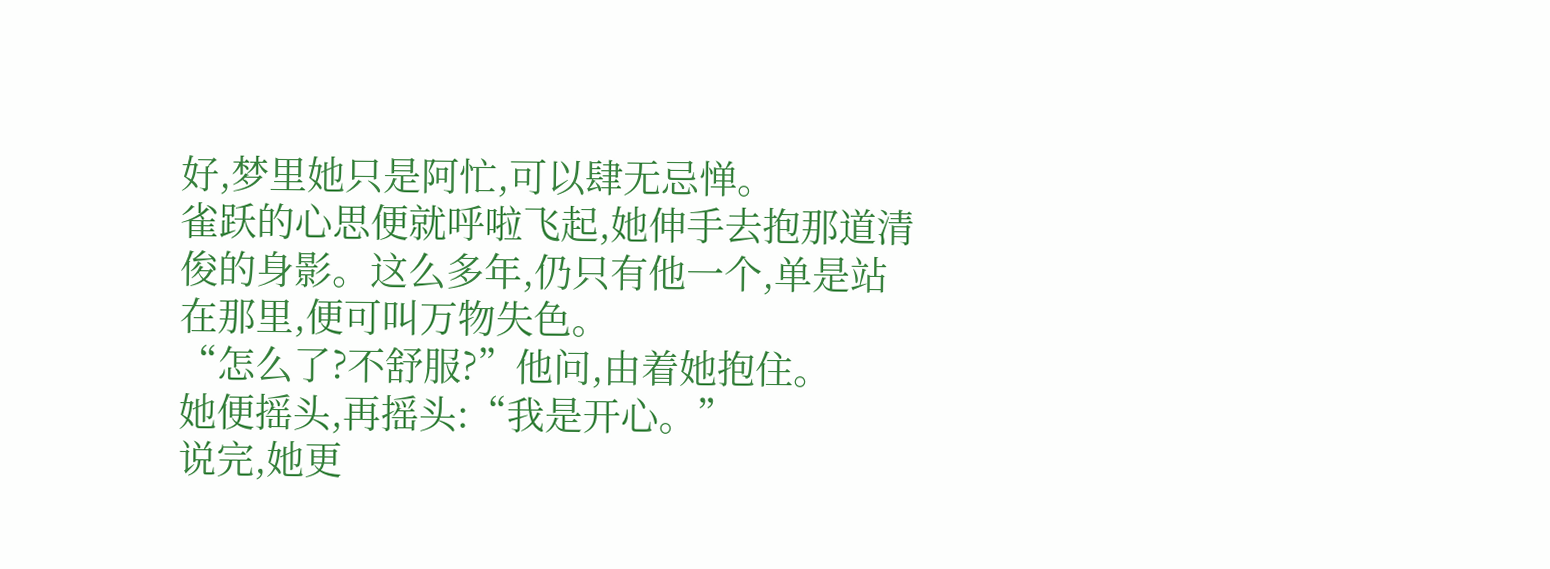好,梦里她只是阿忙,可以肆无忌惮。
雀跃的心思便就呼啦飞起,她伸手去抱那道清俊的身影。这么多年,仍只有他一个,单是站在那里,便可叫万物失色。
“怎么了?不舒服?”他问,由着她抱住。
她便摇头,再摇头:“我是开心。”
说完,她更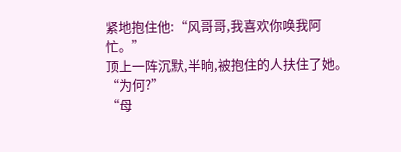紧地抱住他:“风哥哥,我喜欢你唤我阿忙。”
顶上一阵沉默,半晌,被抱住的人扶住了她。
“为何?”
“母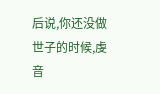后说,你还没做世子的时候,虔音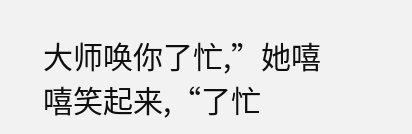大师唤你了忙,”她嘻嘻笑起来,“了忙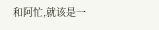和阿忙,就该是一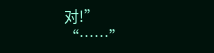对!”
“……”